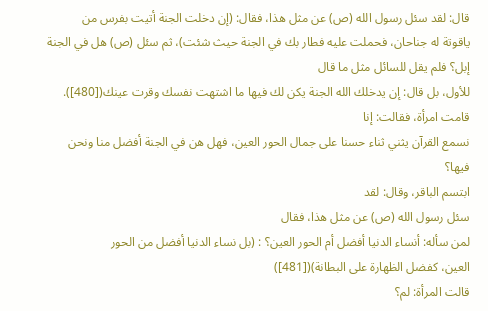قال: لقد سئل رسول الله (ص) عن مثل هذا، فقال: (إن دخلت الجنة أتيت بفرس من
ياقوتة له جناحان، فحملت عليه فطار بك في الجنة حيث شئت)، ثم سئل (ص) هل في الجنة إبل؟ فلم يقل للسائل مثل ما قال
للأول، بل قال: إن يدخلك الله الجنة يكن لك فيها ما اشتهت نفسك وقرت عينك([480]).
قامت امرأة، فقالت: إنا
نسمع القرآن يثني ثناء حسنا على جمال الحور العين، فهل هن في الجنة أفضل منا ونحن
فيها؟
ابتسم الباقر، وقال: لقد
سئل رسول الله (ص) عن مثل هذا، فقال
لمن سأله: أنساء الدنيا أفضل أم الحور العين؟ : (بل نساء الدنيا أفضل من الحور
العين، كفضل الظهارة على البطانة)([481])
قالت المرأة: لم؟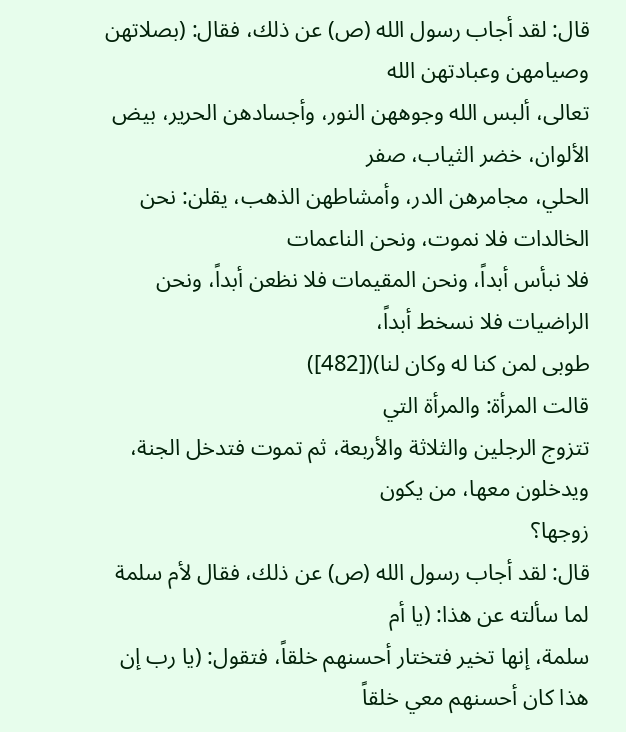قال: لقد أجاب رسول الله (ص) عن ذلك، فقال: (بصلاتهن وصيامهن وعبادتهن الله
تعالى، ألبس الله وجوههن النور، وأجسادهن الحرير، بيض الألوان، خضر الثياب، صفر
الحلي، مجامرهن الدر، وأمشاطهن الذهب، يقلن: نحن الخالدات فلا نموت، ونحن الناعمات
فلا نبأس أبداً، ونحن المقيمات فلا نظعن أبداً، ونحن الراضيات فلا نسخط أبداً،
طوبى لمن كنا له وكان لنا)([482])
قالت المرأة: والمرأة التي
تتزوج الرجلين والثلاثة والأربعة، ثم تموت فتدخل الجنة، ويدخلون معها، من يكون
زوجها؟
قال: لقد أجاب رسول الله (ص) عن ذلك، فقال لأم سلمة لما سألته عن هذا: (يا أم
سلمة، إنها تخير فتختار أحسنهم خلقاً، فتقول: (يا رب إن هذا كان أحسنهم معي خلقاً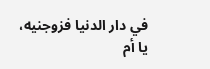في دار الدنيا فزوجنيه، يا أم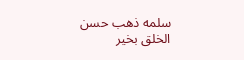سلمه ذهب حسن الخلق بخير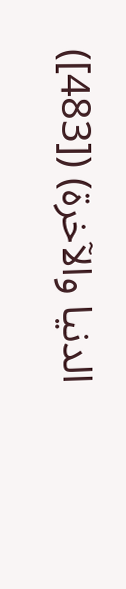الدنيا والآخرة) ([483])